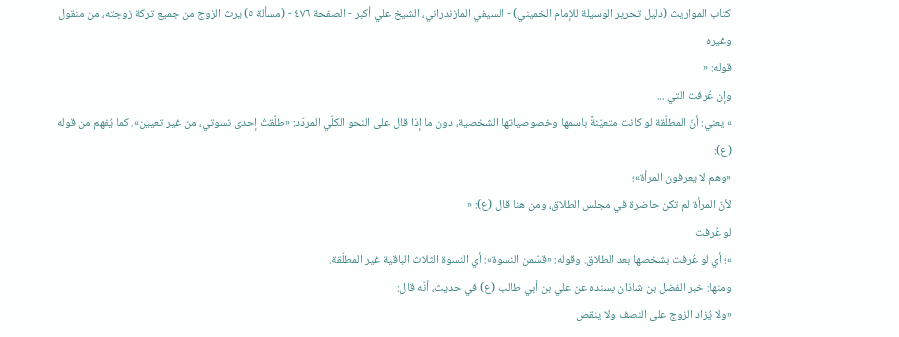كتاب المواريث (دليل تحرير الوسيلة للإمام الخميني) - السيفي المازندراني، الشيخ علي أكبر - الصفحة ٤٧٦ - (مسألة ٥) يرث الزوج من جميع تركة زوجته، من منقول وغيره
قوله: «
وإن عُرفت التي ...
» يعني: أنّ المطلّقة لو كانت متعيّنةً باسمها وخصوصياتها الشخصية، دون ما إذا قال على النحو الكلّي المردّد: «طلّقتُ إحدى نسوتي، من غير تعيين». كما يُفهم من قوله (ع):
«وهم لا يعرفون المرأة»؛
لأنّ المرأة لم تكن حاضرة في مجلس الطلاق، ومن هنا قال (ع): «
لو عُرفت
»؛ أي لو عُرفت بشخصها بعد الطلاق. وقوله: «قسّمن النسوة»: أي النسوة الثلاث الباقية غير المطلّقة.
ومنها: خبر الفضل بن شاذان بسنده عن علي بن أبي طالب (ع) في حديث، أنّه قال:
«ولا يُزاد الزوج على النصف ولا ينقص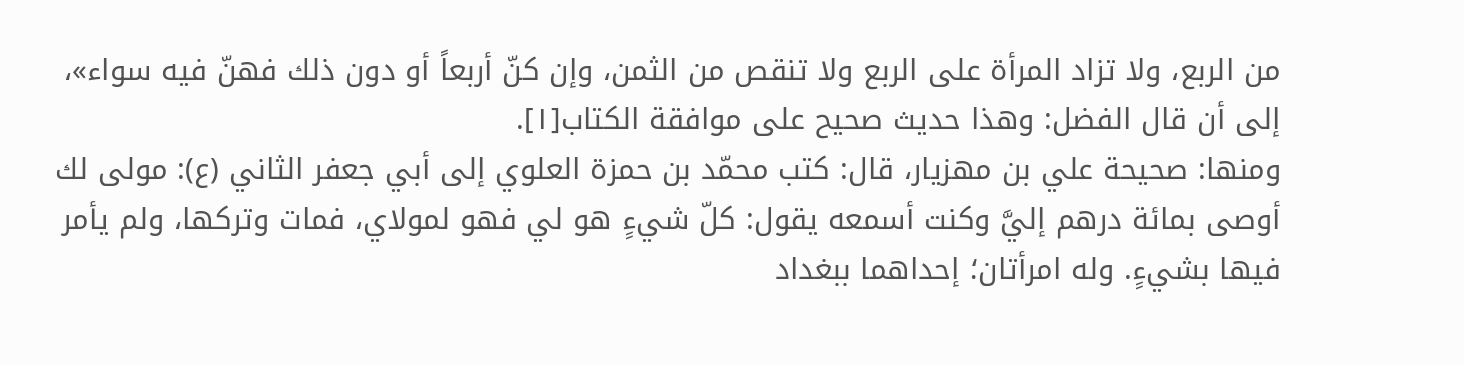من الربع، ولا تزاد المرأة على الربع ولا تنقص من الثمن، وإن كنّ أربعاً أو دون ذلك فهنّ فيه سواء»،
إلى أن قال الفضل: وهذا حديث صحيح على موافقة الكتاب[١].
ومنها: صحيحة علي بن مهزيار، قال: كتب محمّد بن حمزة العلوي إلى أبي جعفر الثاني (ع): مولى لك أوصى بمائة درهم إليَّ وكنت أسمعه يقول: كلّ شيءٍ هو لي فهو لمولاي، فمات وتركها، ولم يأمر فيها بشيءٍ. وله امرأتان؛ إحداهما ببغداد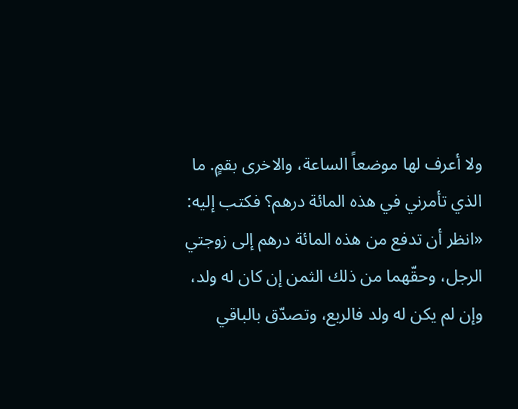ولا أعرف لها موضعاً الساعة، والاخرى بقمٍ. ما الذي تأمرني في هذه المائة درهم؟ فكتب إليه: «انظر أن تدفع من هذه المائة درهم إلى زوجتي الرجل، وحقّهما من ذلك الثمن إن كان له ولد، وإن لم يكن له ولد فالربع، وتصدّق بالباقي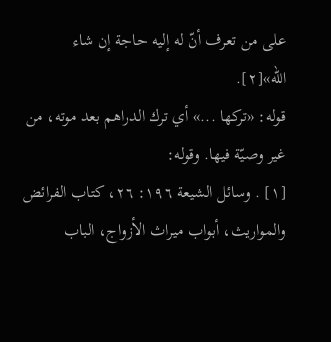على من تعرف أنّ له إليه حاجة إن شاء الله»[٢].
قوله: «تركها ...» أي ترك الدراهم بعد موته، من غير وصيّة فيها. وقوله:
[١] . وسائل الشيعة ١٩٦: ٢٦، كتاب الفرائض والمواريث، أبواب ميراث الأزواج، الباب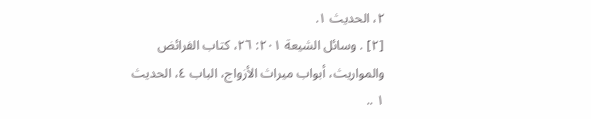٢، الحديث ١.
[٢] . وسائل الشيعة ٢٠١: ٢٦، كتاب الفرائض والمواريث، أبواب ميراث الأزواج، الباب ٤، الحديث ١ ..